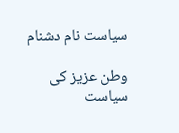سیاست نام دشنام

وطن عزیز کی سیاست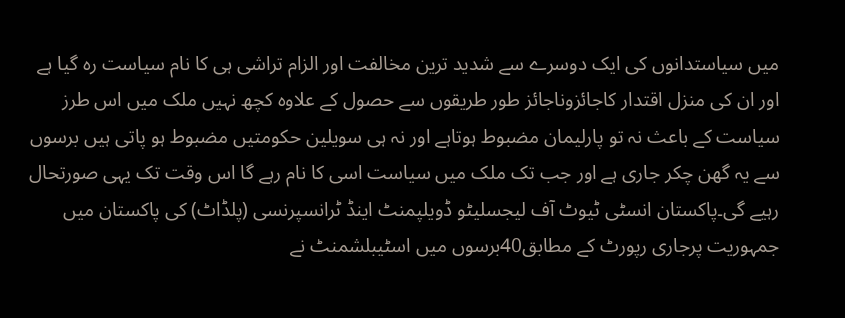میں سیاستدانوں کی ایک دوسرے سے شدید ترین مخالفت اور الزام تراشی ہی کا نام سیاست رہ گیا ہے اور ان کی منزل اقتدار کاجائزوناجائز طور طریقوں سے حصول کے علاوہ کچھ نہیں ملک میں اس طرز سیاست کے باعث نہ تو پارلیمان مضبوط ہوتاہے اور نہ ہی سویلین حکومتیں مضبوط ہو پاتی ہیں برسوں سے یہ گھن چکر جاری ہے اور جب تک ملک میں سیاست اسی کا نام رہے گا اس وقت تک یہی صورتحال رہیے گی۔پاکستان انسٹی ٹیوٹ آف لیجسلیٹو ڈویلپمنٹ اینڈ ٹرانسپرنسی (پلڈاٹ) کی پاکستان میں جمہوریت پرجاری رپورٹ کے مطابق40برسوں میں اسٹیبلشمنٹ نے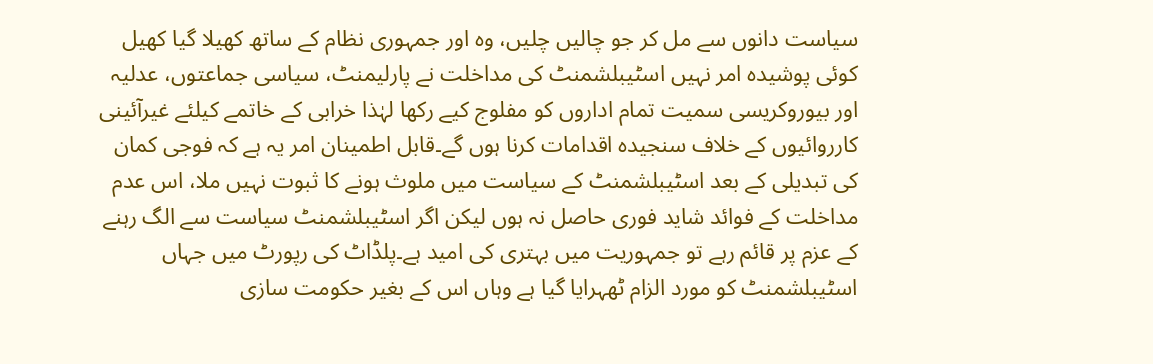سیاست دانوں سے مل کر جو چالیں چلیں، وہ اور جمہوری نظام کے ساتھ کھیلا گیا کھیل کوئی پوشیدہ امر نہیں اسٹیبلشمنٹ کی مداخلت نے پارلیمنٹ، سیاسی جماعتوں، عدلیہ اور بیوروکریسی سمیت تمام اداروں کو مفلوج کیے رکھا لہٰذا خرابی کے خاتمے کیلئے غیرآئینی کارروائیوں کے خلاف سنجیدہ اقدامات کرنا ہوں گے۔قابل اطمینان امر یہ ہے کہ فوجی کمان کی تبدیلی کے بعد اسٹیبلشمنٹ کے سیاست میں ملوث ہونے کا ثبوت نہیں ملا، اس عدم مداخلت کے فوائد شاید فوری حاصل نہ ہوں لیکن اگر اسٹیبلشمنٹ سیاست سے الگ رہنے کے عزم پر قائم رہے تو جمہوریت میں بہتری کی امید ہے۔پلڈاٹ کی رپورٹ میں جہاں اسٹیبلشمنٹ کو مورد الزام ٹھہرایا گیا ہے وہاں اس کے بغیر حکومت سازی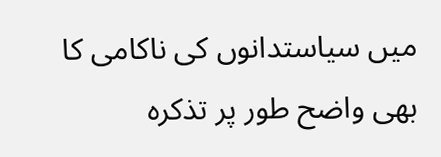میں سیاستدانوں کی ناکامی کا بھی واضح طور پر تذکرہ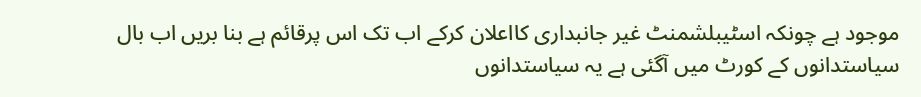موجود ہے چونکہ اسٹیبلشمنٹ غیر جانبداری کااعلان کرکے اب تک اس پرقائم ہے بنا بریں اب بال سیاستدانوں کے کورٹ میں آگئی ہے یہ سیاستدانوں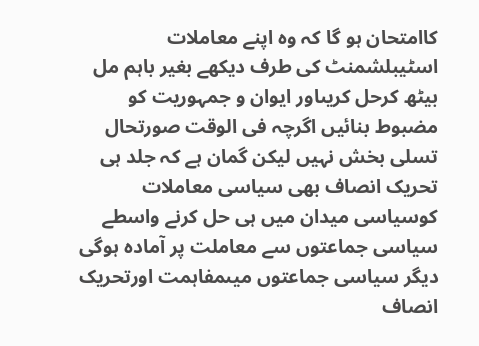کاامتحان ہو گا کہ وہ اپنے معاملات اسٹیبلشمنٹ کی طرف دیکھے بغیر باہم مل بیٹھ کرحل کریںاور ایوان و جمہوریت کو مضبوط بنائیں اگرچہ فی الوقت صورتحال تسلی بخش نہیں لیکن گمان ہے کہ جلد ہی تحریک انصاف بھی سیاسی معاملات کوسیاسی میدان میں ہی حل کرنے واسطے سیاسی جماعتوں سے معاملت پر آمادہ ہوگی دیگر سیاسی جماعتوں میںمفاہمت اورتحریک انصاف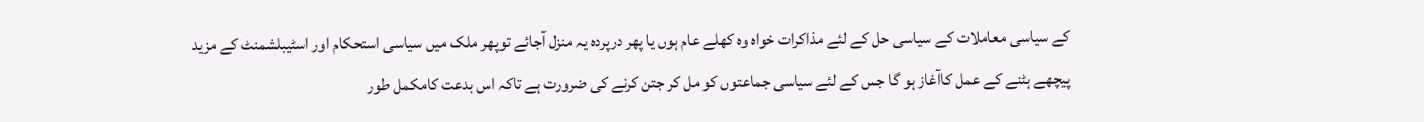کے سیاسی معاملات کے سیاسی حل کے لئے مذاکرات خواہ وہ کھلے عام ہوں یا پھر درپردہ یہ منزل آجائے توپھر ملک میں سیاسی استحکام اور اسٹیبلشمنٹ کے مزید پیچھے ہٹنے کے عمل کاآغاز ہو گا جس کے لئے سیاسی جماعتوں کو مل کر جتن کرنے کی ضرورت ہے تاکہ اس بدعت کامکمل طور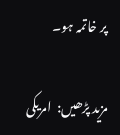پر خاتمہ ہو۔

مزید پڑھیں:  امریکی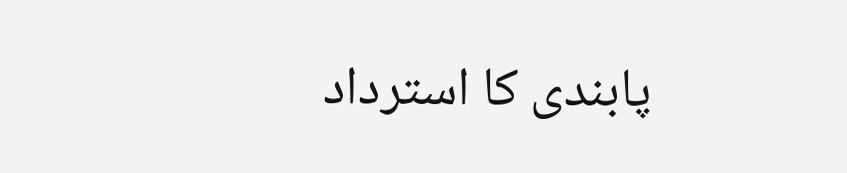پابندی کا استرداد